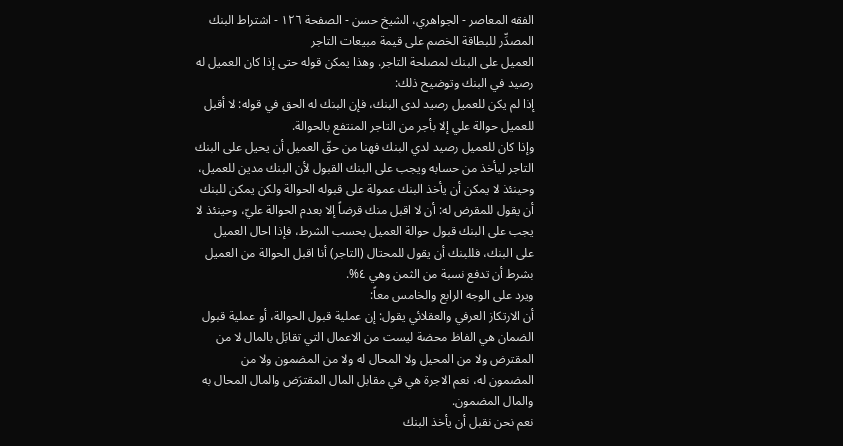الفقه المعاصر - الجواهري، الشيخ حسن - الصفحة ١٢٦ - اشتراط البنك المصدِّر للبطاقة الخصم على قيمة مبيعات التاجر
العميل على البنك لمصلحة التاجر. وهذا يمكن قوله حتى إذا كان العميل له رصيد في البنك وتوضيح ذلك:
إذا لم يكن للعميل رصيد لدى البنك، فإن البنك له الحق في قوله: لا أقبل للعميل حوالة علي إلا بأجر من التاجر المنتفع بالحوالة.
وإذا كان للعميل رصيد لدي البنك فهنا من حقّ العميل أن يحيل على البنك التاجر ليأخذ من حسابه ويجب على البنك القبول لأن البنك مدين للعميل، وحينئذ لا يمكن أن يأخذ البنك عمولة على قبوله الحوالة ولكن يمكن للبنك أن يقول للمقرض له: أن لا اقبل منك قرضاً إلا بعدم الحوالة عليّ، وحينئذ لا يجب على البنك قبول حوالة العميل بحسب الشرط، فإذا احال العميل على البنك، فللبنك أن يقول للمحتال (التاجر) أنا اقبل الحوالة من العميل بشرط أن تدفع نسبة من الثمن وهي ٤%.
ويرد على الوجه الرابع والخامس معاً:
أن الارتكاز العرفي والعقلائي يقول: إن عملية قبول الحوالة، أو عملية قبول الضمان هي الفاظ محضة ليست من الاعمال التي تقابَل بالمال لا من المقترض ولا من المحيل ولا المحال له ولا من المضمون ولا من المضمون له، نعم الاجرة هي في مقابل المال المقترَض والمال المحال به والمال المضمون.
نعم نحن نقبل أن يأخذ البنك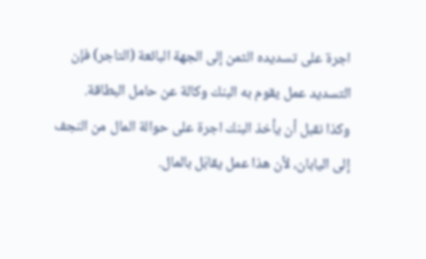اجرة على تسديده الثمن إلى الجهة البائعة (التاجر) فإن التسديد عمل يقوم به البنك وكالة عن حامل البطاقة.
وكذا نقبل أن يأخذ البنك اجرة على حوالة المال من النجف إلى اليابان، لأن هذا عمل يقابَل بالمال.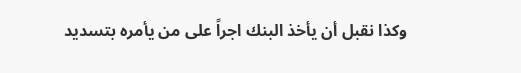وكذا نقبل أن يأخذ البنك اجراً على من يأمره بتسديد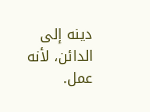دينه إلى الدائن، لأنه عمل.